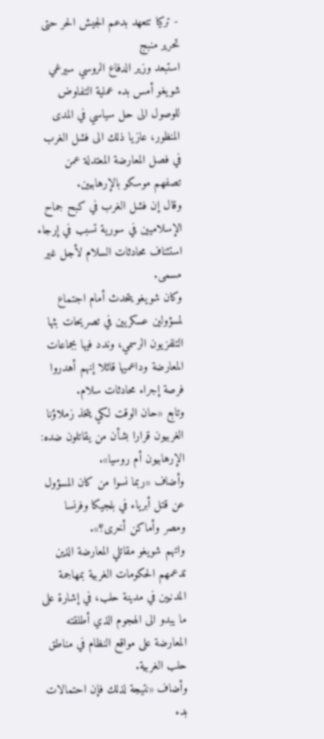- تركيا تتعهد بدعم الجيش الحر حتى تحرير منبج
استبعد وزير الدفاع الروسي سيرغي شويغو أمس بدء عملية التفاوض للوصول الى حل سياسي في المدى المنظور، عازيا ذلك الى فشل الغرب في فصل المعارضة المعتدلة عمن تصفهم موسكو بالإرهابيين.
وقال إن فشل الغرب في كبح جماح الإسلاميين في سورية تسبب في إرجاء استئناف محادثات السلام لأجل غير مسمى.
وكان شويغو يتحدث أمام اجتماع لمسؤولين عسكريين في تصريحات بثها التلفزيون الرسمي، وندد فيها بجماعات المعارضة وداعميها قائلا إنهم أهدروا فرصة إجراء محادثات سلام.
وتابع «حان الوقت لكي يتخذ زملاؤنا الغربيون قرارا بشأن من يقاتلون ضده: الإرهابيون أم روسيا».
وأضاف «ربما نسوا من كان المسؤول عن قتل أبرياء في بلجيكا وفرنسا ومصر وأماكن أخرى؟».
واتهم شويغو مقاتلي المعارضة الذين تدعمهم الحكومات الغربية بمهاجمة المدنيين في مدينة حلب، في إشارة على ما يبدو الى الهجوم الذي أطلقته المعارضة على مواقع النظام في مناطق حلب الغربية.
وأضاف «نتيجة لذلك فإن احتمالات بدء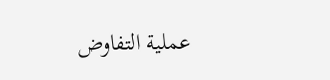عملية التفاوض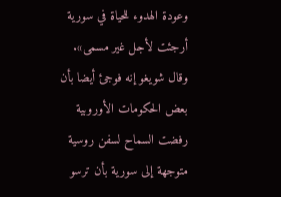وعودة الهدوء للحياة في سورية أرجئت لأجل غير مسمى».
وقال شويغو إنه فوجئ أيضا بأن بعض الحكومات الأوروبية رفضت السماح لسفن روسية متوجهة إلى سورية بأن ترسو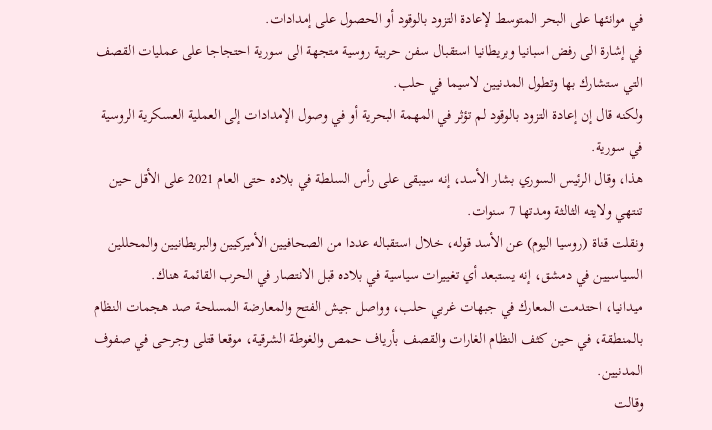في موانئها على البحر المتوسط لإعادة التزود بالوقود أو الحصول على إمدادات.
في إشارة الى رفض اسبانيا وبريطانيا استقبال سفن حربية روسية متجهة الى سورية احتجاجا على عمليات القصف التي ستشارك بها وتطول المدنيين لاسيما في حلب.
ولكنه قال إن إعادة التزود بالوقود لم تؤثر في المهمة البحرية أو في وصول الإمدادات إلى العملية العسكرية الروسية في سورية.
هذا، وقال الرئيس السوري بشار الأسد، إنه سيبقى على رأس السلطة في بلاده حتى العام 2021 على الأقل حين تنتهي ولايته الثالثة ومدتها 7 سنوات.
ونقلت قناة (روسيا اليوم) عن الأسد قوله، خلال استقباله عددا من الصحافيين الأميركيين والبريطانيين والمحللين السياسيين في دمشق، إنه يستبعد أي تغييرات سياسية في بلاده قبل الانتصار في الحرب القائمة هناك.
ميدانيا، احتدمت المعارك في جبهات غربي حلب، وواصل جيش الفتح والمعارضة المسلحة صد هجمات النظام بالمنطقة، في حين كثف النظام الغارات والقصف بأرياف حمص والغوطة الشرقية، موقعا قتلى وجرحى في صفوف المدنيين.
وقالت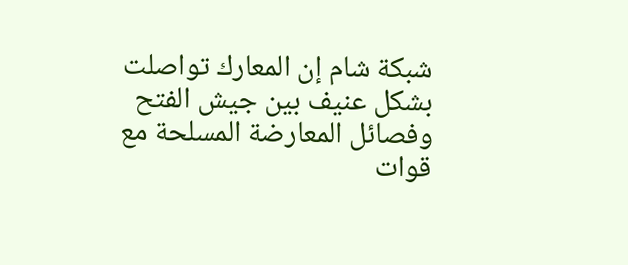شبكة شام إن المعارك تواصلت بشكل عنيف بين جيش الفتح وفصائل المعارضة المسلحة مع قوات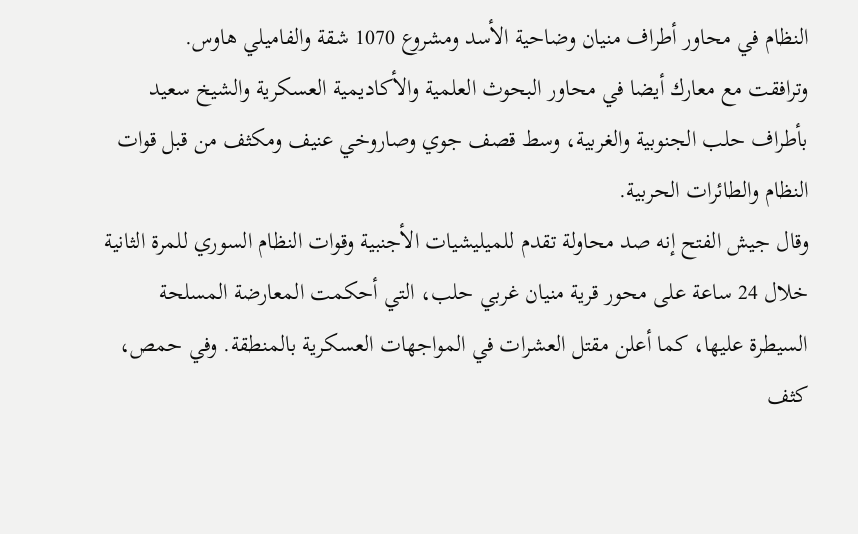النظام في محاور أطراف منيان وضاحية الأسد ومشروع 1070 شقة والفاميلي هاوس.
وترافقت مع معارك أيضا في محاور البحوث العلمية والأكاديمية العسكرية والشيخ سعيد بأطراف حلب الجنوبية والغربية، وسط قصف جوي وصاروخي عنيف ومكثف من قبل قوات النظام والطائرات الحربية.
وقال جيش الفتح إنه صد محاولة تقدم للميليشيات الأجنبية وقوات النظام السوري للمرة الثانية خلال 24 ساعة على محور قرية منيان غربي حلب، التي أحكمت المعارضة المسلحة السيطرة عليها، كما أعلن مقتل العشرات في المواجهات العسكرية بالمنطقة. وفي حمص، كثف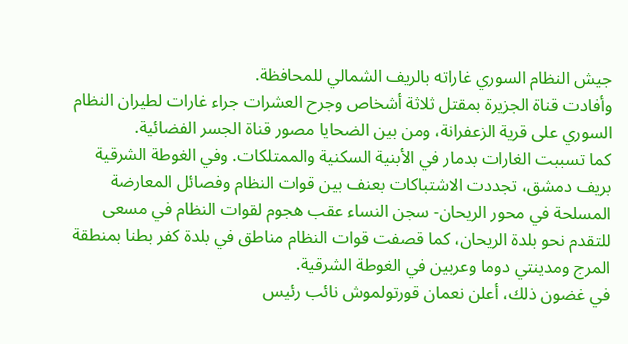جيش النظام السوري غاراته بالريف الشمالي للمحافظة.
وأفادت قناة الجزيرة بمقتل ثلاثة أشخاص وجرح العشرات جراء غارات لطيران النظام السوري على قرية الزعفرانة، ومن بين الضحايا مصور قناة الجسر الفضائية.
كما تسببت الغارات بدمار في الأبنية السكنية والممتلكات. وفي الغوطة الشرقية بريف دمشق، تجددت الاشتباكات بعنف بين قوات النظام وفصائل المعارضة المسلحة في محور الريحان- سجن النساء عقب هجوم لقوات النظام في مسعى للتقدم نحو بلدة الريحان، كما قصفت قوات النظام مناطق في بلدة كفر بطنا بمنطقة المرج ومدينتي دوما وعربين في الغوطة الشرقية.
في غضون ذلك، أعلن نعمان قورتولموش نائب رئيس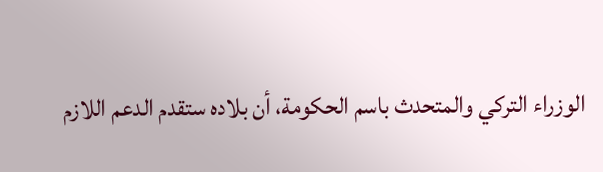الوزراء التركي والمتحدث باسم الحكومة، أن بلاده ستقدم الدعم اللازم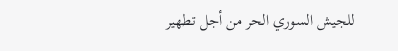للجيش السوري الحر من أجل تطهير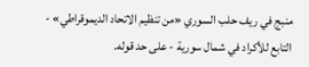منبج في ريف حلب السوري «من تنظيم الاتحاد الديموقراطي» - التابع للأكراد في شمال سورية - على حد قوله.